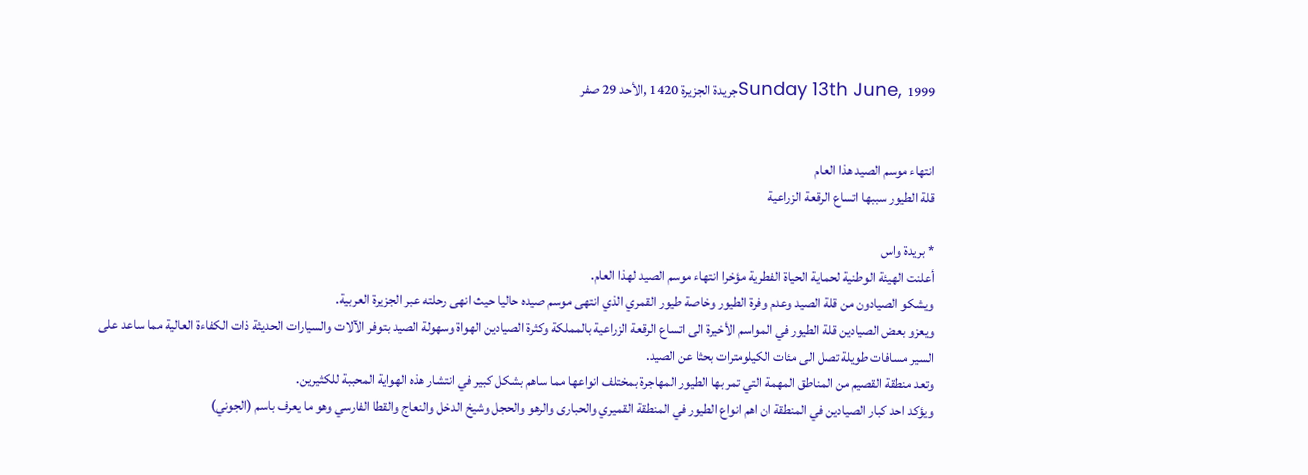Sunday 13th June, 1999جريدة الجزيرة 1420 ,الأحد 29 صفر


انتهاء موسم الصيد هذا العام
قلة الطيور سببها اتساع الرقعة الزراعية

* بريدة واس
أعلنت الهيئة الوطنية لحماية الحياة الفطرية مؤخرا انتهاء موسم الصيد لهذا العام.
ويشكو الصيادون من قلة الصيد وعدم وفرة الطيور وخاصة طيور القمري الذي انتهى موسم صيده حاليا حيث انهى رحلته عبر الجزيرة العربية.
ويعزو بعض الصيادين قلة الطيور في المواسم الأخيرة الى اتساع الرقعة الزراعية بالمملكة وكثرة الصيادين الهواة وسهولة الصيد بتوفر الآلات والسيارات الحديثة ذات الكفاءة العالية مما ساعد على السير مسافات طويلة تصل الى مئات الكيلومترات بحثا عن الصيد.
وتعد منطقة القصيم من المناطق المهمة التي تمر بها الطيور المهاجرة بمختلف انواعها مما ساهم بشكل كبير في انتشار هذه الهواية المحببة للكثيرين.
ويؤكد احد كبار الصيادين في المنطقة ان اهم انواع الطيور في المنطقة القميري والحبارى والرهو والحجل وشيخ الدخل والنعاج والقطا الفارسي وهو ما يعرف باسم (الجوني)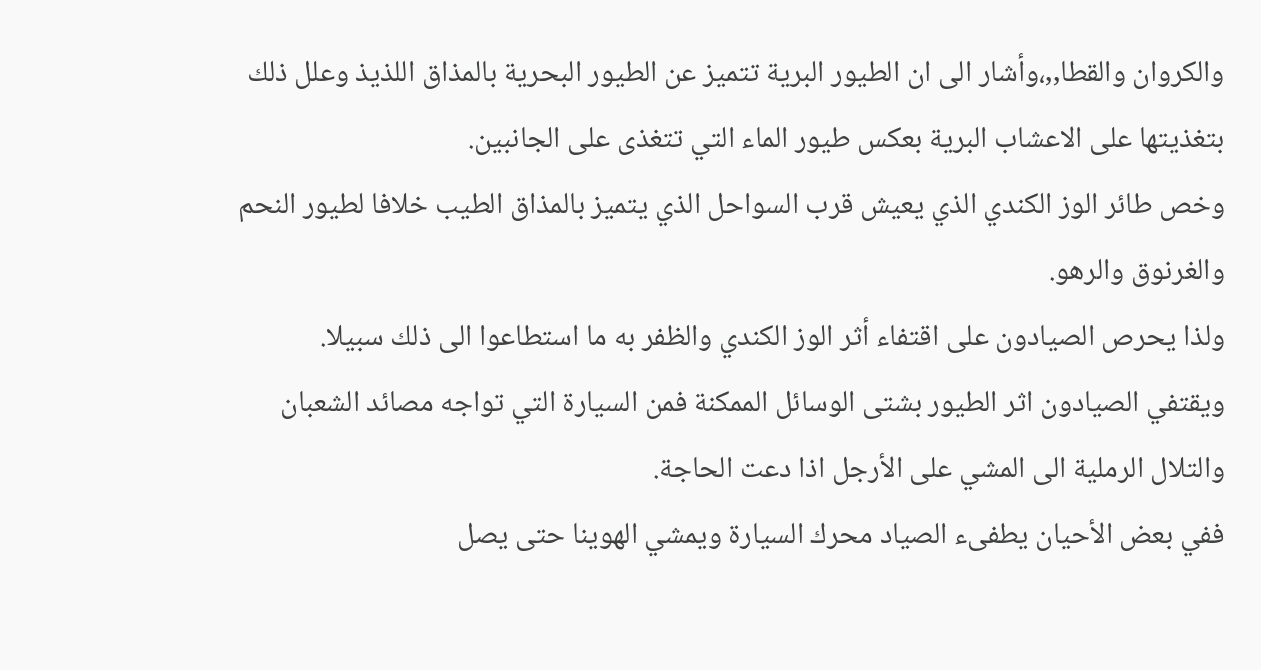والكروان والقطا,,،وأشار الى ان الطيور البرية تتميز عن الطيور البحرية بالمذاق اللذيذ وعلل ذلك بتغذيتها على الاعشاب البرية بعكس طيور الماء التي تتغذى على الجانبين.
وخص طائر الوز الكندي الذي يعيش قرب السواحل الذي يتميز بالمذاق الطيب خلافا لطيور النحم والغرنوق والرهو.
ولذا يحرص الصيادون على اقتفاء أثر الوز الكندي والظفر به ما استطاعوا الى ذلك سبيلا.
ويقتفي الصيادون اثر الطيور بشتى الوسائل الممكنة فمن السيارة التي تواجه مصائد الشعبان والتلال الرملية الى المشي على الأرجل اذا دعت الحاجة.
ففي بعض الأحيان يطفىء الصياد محرك السيارة ويمشي الهوينا حتى يصل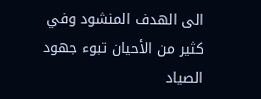الى الهدف المنشود وفي كثير من الأحيان تبوء جهود الصياد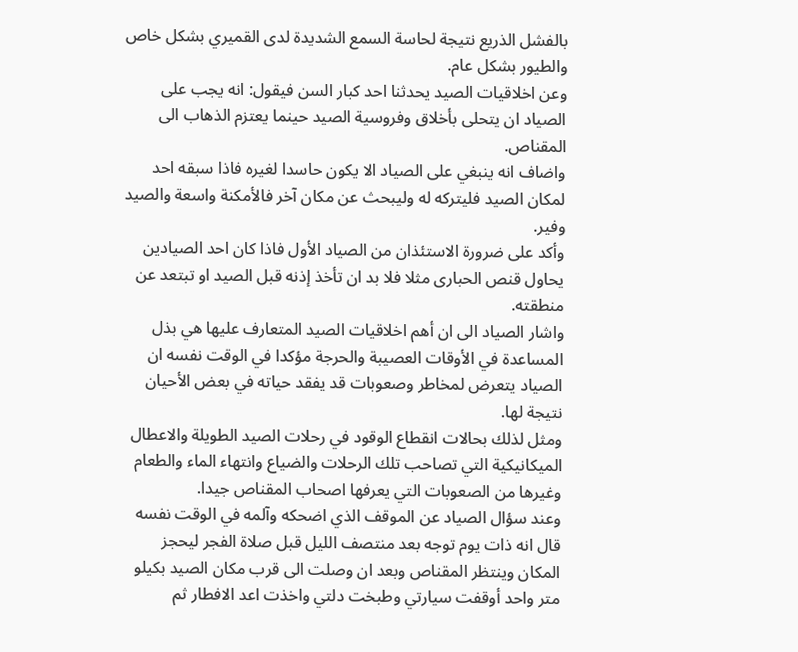بالفشل الذريع نتيجة لحاسة السمع الشديدة لدى القميري بشكل خاص والطيور بشكل عام.
وعن اخلاقيات الصيد يحدثنا احد كبار السن فيقول: انه يجب على الصياد ان يتحلى بأخلاق وفروسية الصيد حينما يعتزم الذهاب الى المقناص.
واضاف انه ينبغي على الصياد الا يكون حاسدا لغيره فاذا سبقه احد لمكان الصيد فليتركه له وليبحث عن مكان آخر فالأمكنة واسعة والصيد وفير.
وأكد على ضرورة الاستئذان من الصياد الأول فاذا كان احد الصيادين يحاول قنص الحبارى مثلا فلا بد ان تأخذ إذنه قبل الصيد او تبتعد عن منطقته.
واشار الصياد الى ان أهم اخلاقيات الصيد المتعارف عليها هي بذل المساعدة في الأوقات العصيبة والحرجة مؤكدا في الوقت نفسه ان الصياد يتعرض لمخاطر وصعوبات قد يفقد حياته في بعض الأحيان نتيجة لها.
ومثل لذلك بحالات انقطاع الوقود في رحلات الصيد الطويلة والاعطال الميكانيكية التي تصاحب تلك الرحلات والضياع وانتهاء الماء والطعام وغيرها من الصعوبات التي يعرفها اصحاب المقناص جيدا.
وعند سؤال الصياد عن الموقف الذي اضحكه وآلمه في الوقت نفسه قال انه ذات يوم توجه بعد منتصف الليل قبل صلاة الفجر ليحجز المكان وينتظر المقناص وبعد ان وصلت الى قرب مكان الصيد بكيلو متر واحد أوقفت سيارتي وطبخت دلتي واخذت اعد الافطار ثم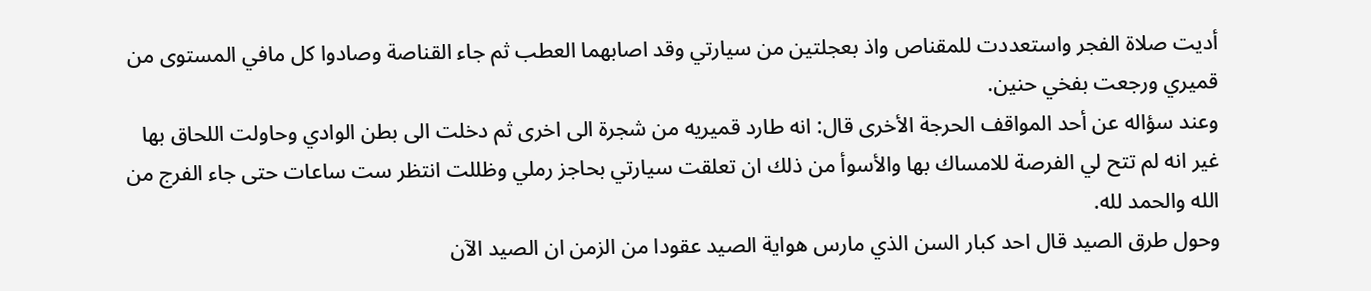أديت صلاة الفجر واستعددت للمقناص واذ بعجلتين من سيارتي وقد اصابهما العطب ثم جاء القناصة وصادوا كل مافي المستوى من قميري ورجعت بفخي حنين.
وعند سؤاله عن أحد المواقف الحرجة الأخرى قال: انه طارد قميريه من شجرة الى اخرى ثم دخلت الى بطن الوادي وحاولت اللحاق بها غير انه لم تتح لي الفرصة للامساك بها والأسوأ من ذلك ان تعلقت سيارتي بحاجز رملي وظللت انتظر ست ساعات حتى جاء الفرج من الله والحمد لله.
وحول طرق الصيد قال احد كبار السن الذي مارس هواية الصيد عقودا من الزمن ان الصيد الآن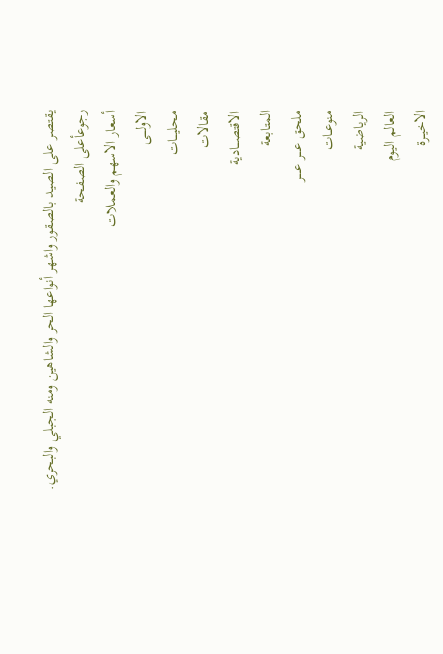يقتصر على الصيد بالصقور واشهر أنواعها الحر والشاهين ومنه الجبلي والبحري.
رجوعأعلى الصفحة
أسعار الاسهم والعملات
الاولــــى
محليـــات
مقالات
الاقتصـــادية
المتابعة
ملحق عــــر عـــــر
منوعــات
الرياضية
العالم اليوم
الاخيــرة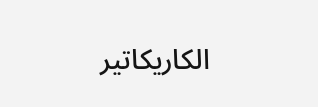الكاريكاتير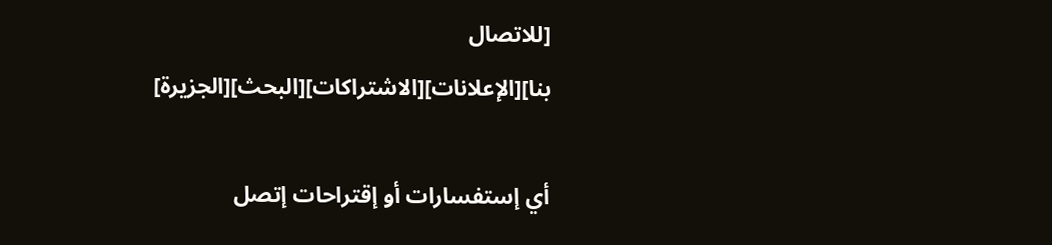[للاتصال بنا][الإعلانات][الاشتراكات][البحث][الجزيرة]

أي إستفسارات أو إقتراحات إتصل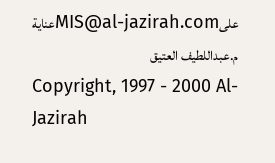علىMIS@al-jazirah.comعناية م.عبداللطيف العتيق
Copyright, 1997 - 2000 Al-Jazirah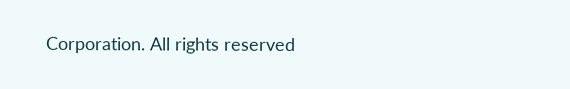Corporation. All rights reserved